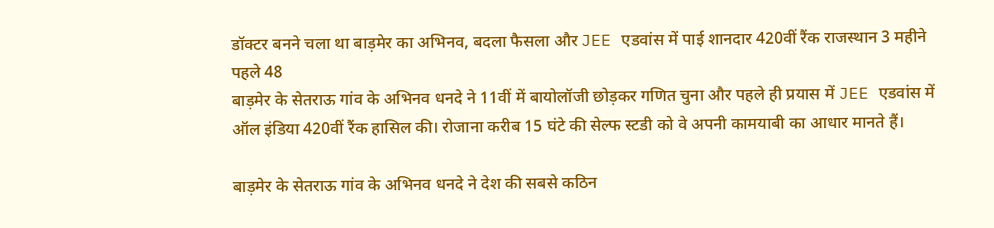डॉक्टर बनने चला था बाड़मेर का अभिनव, बदला फैसला और JEE एडवांस में पाई शानदार 420वीं रैंक राजस्थान 3 महीने पहले 48
बाड़मेर के सेतराऊ गांव के अभिनव धनदे ने 11वीं में बायोलॉजी छोड़कर गणित चुना और पहले ही प्रयास में JEE एडवांस में ऑल इंडिया 420वीं रैंक हासिल की। रोजाना करीब 15 घंटे की सेल्फ स्टडी को वे अपनी कामयाबी का आधार मानते हैं।

बाड़मेर के सेतराऊ गांव के अभिनव धनदे ने देश की सबसे कठिन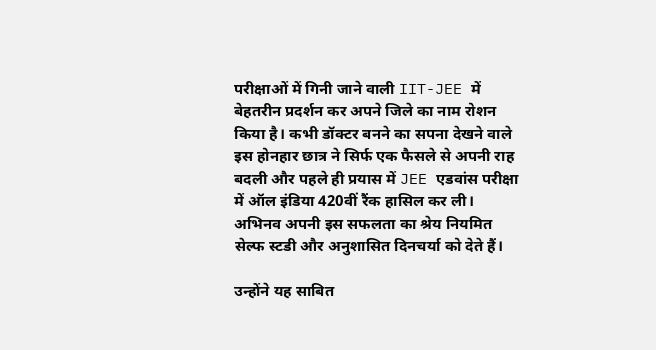परीक्षाओं में गिनी जाने वाली IIT-JEE में बेहतरीन प्रदर्शन कर अपने जिले का नाम रोशन किया है। कभी डॉक्टर बनने का सपना देखने वाले इस होनहार छात्र ने सिर्फ एक फैसले से अपनी राह बदली और पहले ही प्रयास में JEE एडवांस परीक्षा में ऑल इंडिया 420वीं रैंक हासिल कर ली। अभिनव अपनी इस सफलता का श्रेय नियमित सेल्फ स्टडी और अनुशासित दिनचर्या को देते हैं।

उन्होंने यह साबित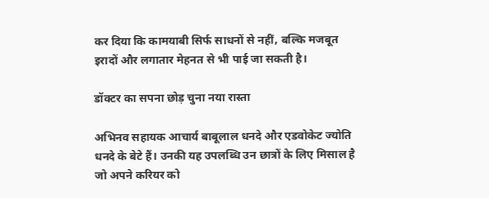कर दिया कि कामयाबी सिर्फ साधनों से नहीं, बल्कि मजबूत इरादों और लगातार मेहनत से भी पाई जा सकती है।

डॉक्टर का सपना छोड़ चुना नया रास्ता

अभिनव सहायक आचार्य बाबूलाल धनदे और एडवोकेट ज्योति धनदे के बेटे हैं। उनकी यह उपलब्धि उन छात्रों के लिए मिसाल है जो अपने करियर को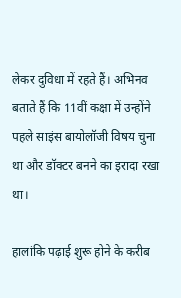लेकर दुविधा में रहते हैं। अभिनव बताते हैं कि 11वीं कक्षा में उन्होंने पहले साइंस बायोलॉजी विषय चुना था और डॉक्टर बनने का इरादा रखा था।

हालांकि पढ़ाई शुरू होने के करीब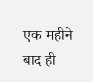एक महीने बाद ही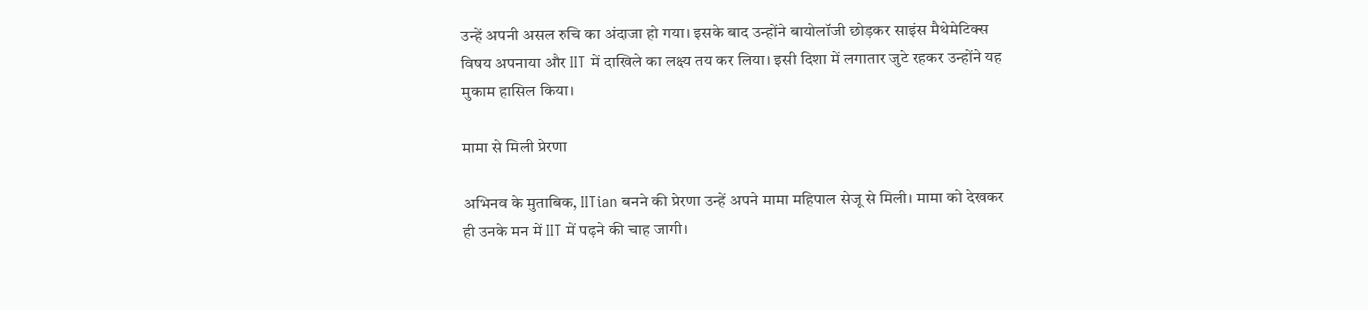उन्हें अपनी असल रुचि का अंदाजा हो गया। इसके बाद उन्होंने बायोलॉजी छोड़कर साइंस मैथेमेटिक्स विषय अपनाया और IIT में दाखिले का लक्ष्य तय कर लिया। इसी दिशा में लगातार जुटे रहकर उन्होंने यह मुकाम हासिल किया।

मामा से मिली प्रेरणा

अभिनव के मुताबिक, IITian बनने की प्रेरणा उन्हें अपने मामा महिपाल सेजू से मिली। मामा को देखकर ही उनके मन में IIT में पढ़ने की चाह जागी।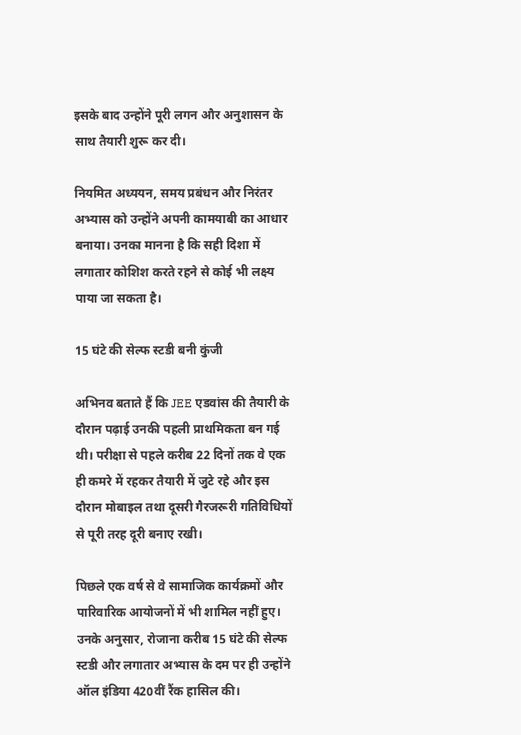इसके बाद उन्होंने पूरी लगन और अनुशासन के साथ तैयारी शुरू कर दी।

नियमित अध्ययन, समय प्रबंधन और निरंतर अभ्यास को उन्होंने अपनी कामयाबी का आधार बनाया। उनका मानना है कि सही दिशा में लगातार कोशिश करते रहने से कोई भी लक्ष्य पाया जा सकता है।

15 घंटे की सेल्फ स्टडी बनी कुंजी

अभिनव बताते हैं कि JEE एडवांस की तैयारी के दौरान पढ़ाई उनकी पहली प्राथमिकता बन गई थी। परीक्षा से पहले करीब 22 दिनों तक वे एक ही कमरे में रहकर तैयारी में जुटे रहे और इस दौरान मोबाइल तथा दूसरी गैरजरूरी गतिविधियों से पूरी तरह दूरी बनाए रखी।

पिछले एक वर्ष से वे सामाजिक कार्यक्रमों और पारिवारिक आयोजनों में भी शामिल नहीं हुए। उनके अनुसार, रोजाना करीब 15 घंटे की सेल्फ स्टडी और लगातार अभ्यास के दम पर ही उन्होंने ऑल इंडिया 420वीं रैंक हासिल की।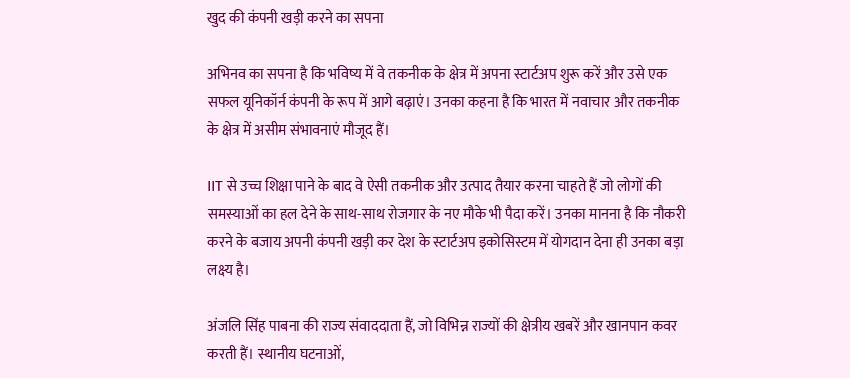खुद की कंपनी खड़ी करने का सपना

अभिनव का सपना है कि भविष्य में वे तकनीक के क्षेत्र में अपना स्टार्टअप शुरू करें और उसे एक सफल यूनिकॉर्न कंपनी के रूप में आगे बढ़ाएं। उनका कहना है कि भारत में नवाचार और तकनीक के क्षेत्र में असीम संभावनाएं मौजूद हैं।

IIT से उच्च शिक्षा पाने के बाद वे ऐसी तकनीक और उत्पाद तैयार करना चाहते हैं जो लोगों की समस्याओं का हल देने के साथ-साथ रोजगार के नए मौके भी पैदा करें। उनका मानना है कि नौकरी करने के बजाय अपनी कंपनी खड़ी कर देश के स्टार्टअप इकोसिस्टम में योगदान देना ही उनका बड़ा लक्ष्य है।

अंजलि सिंह पाबना की राज्य संवाददाता हैं, जो विभिन्न राज्यों की क्षेत्रीय खबरें और खानपान कवर करती हैं। स्थानीय घटनाओं,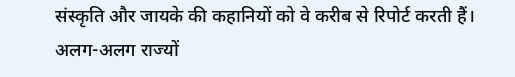संस्कृति और जायके की कहानियों को वे करीब से रिपोर्ट करती हैं। अलग-अलग राज्यों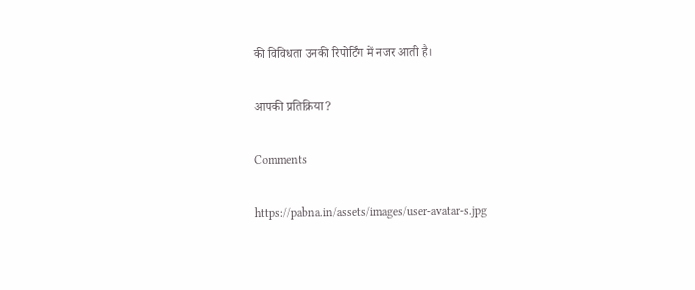की विविधता उनकी रिपोर्टिंग में नजर आती है।

आपकी प्रतिक्रिया?

Comments

https://pabna.in/assets/images/user-avatar-s.jpg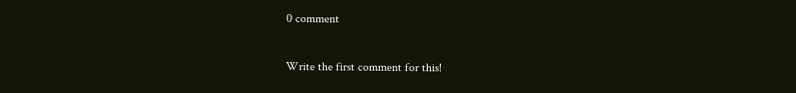0 comment

Write the first comment for this!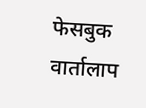फेसबुक वार्तालाप